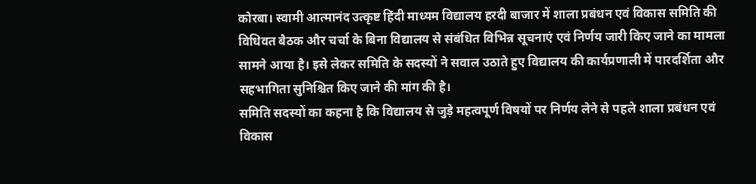कोरबा। स्वामी आत्मानंद उत्कृष्ट हिंदी माध्यम विद्यालय हरदी बाजार में शाला प्रबंधन एवं विकास समिति की विधिवत बैठक और चर्चा के बिना विद्यालय से संबंधित विभिन्न सूचनाएं एवं निर्णय जारी किए जाने का मामला सामने आया है। इसे लेकर समिति के सदस्यों ने सवाल उठाते हुए विद्यालय की कार्यप्रणाली में पारदर्शिता और सहभागिता सुनिश्चित किए जाने की मांग की है।
समिति सदस्यों का कहना है कि विद्यालय से जुड़े महत्वपूर्ण विषयों पर निर्णय लेने से पहले शाला प्रबंधन एवं विकास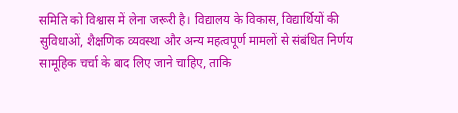समिति को विश्वास में लेना जरूरी है। विद्यालय के विकास, विद्यार्थियों की सुविधाओं, शैक्षणिक व्यवस्था और अन्य महत्वपूर्ण मामलों से संबंधित निर्णय सामूहिक चर्चा के बाद लिए जाने चाहिए, ताकि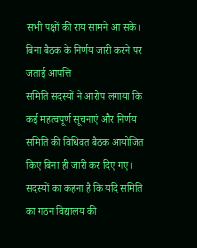सभी पक्षों की राय सामने आ सके।
बिना बैठक के निर्णय जारी करने पर जताई आपत्ति
समिति सदस्यों ने आरोप लगाया कि कई महत्वपूर्ण सूचनाएं और निर्णय समिति की विधिवत बैठक आयोजित किए बिना ही जारी कर दिए गए। सदस्यों का कहना है कि यदि समिति का गठन विद्यालय की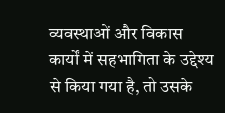व्यवस्थाओं और विकास कार्यों में सहभागिता के उद्देश्य से किया गया है, तो उसके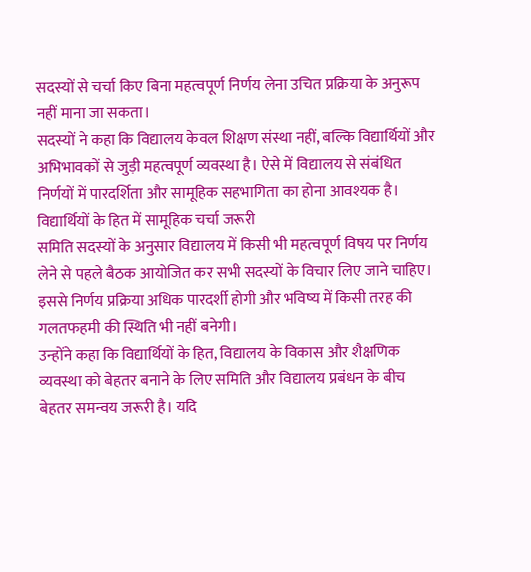सदस्यों से चर्चा किए बिना महत्वपूर्ण निर्णय लेना उचित प्रक्रिया के अनुरूप नहीं माना जा सकता।
सदस्यों ने कहा कि विद्यालय केवल शिक्षण संस्था नहीं, बल्कि विद्यार्थियों और अभिभावकों से जुड़ी महत्वपूर्ण व्यवस्था है। ऐसे में विद्यालय से संबंधित निर्णयों में पारदर्शिता और सामूहिक सहभागिता का होना आवश्यक है।
विद्यार्थियों के हित में सामूहिक चर्चा जरूरी
समिति सदस्यों के अनुसार विद्यालय में किसी भी महत्वपूर्ण विषय पर निर्णय लेने से पहले बैठक आयोजित कर सभी सदस्यों के विचार लिए जाने चाहिए। इससे निर्णय प्रक्रिया अधिक पारदर्शी होगी और भविष्य में किसी तरह की गलतफहमी की स्थिति भी नहीं बनेगी।
उन्होंने कहा कि विद्यार्थियों के हित, विद्यालय के विकास और शैक्षणिक व्यवस्था को बेहतर बनाने के लिए समिति और विद्यालय प्रबंधन के बीच बेहतर समन्वय जरूरी है। यदि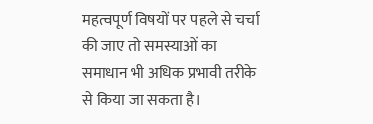महत्वपूर्ण विषयों पर पहले से चर्चा की जाए तो समस्याओं का समाधान भी अधिक प्रभावी तरीके से किया जा सकता है।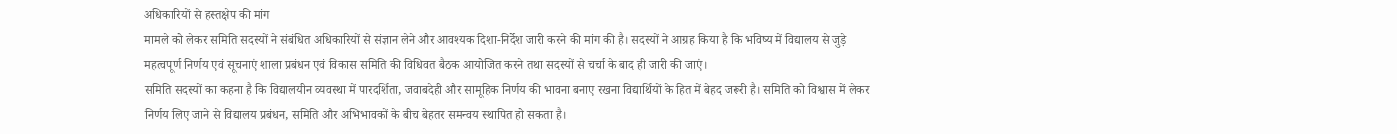अधिकारियों से हस्तक्षेप की मांग
मामले को लेकर समिति सदस्यों ने संबंधित अधिकारियों से संज्ञान लेने और आवश्यक दिशा-निर्देश जारी करने की मांग की है। सदस्यों ने आग्रह किया है कि भविष्य में विद्यालय से जुड़े महत्वपूर्ण निर्णय एवं सूचनाएं शाला प्रबंधन एवं विकास समिति की विधिवत बैठक आयोजित करने तथा सदस्यों से चर्चा के बाद ही जारी की जाएं।
समिति सदस्यों का कहना है कि विद्यालयीन व्यवस्था में पारदर्शिता, जवाबदेही और सामूहिक निर्णय की भावना बनाए रखना विद्यार्थियों के हित में बेहद जरूरी है। समिति को विश्वास में लेकर निर्णय लिए जाने से विद्यालय प्रबंधन, समिति और अभिभावकों के बीच बेहतर समन्वय स्थापित हो सकता है।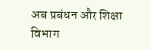अब प्रबंधन और शिक्षा विभाग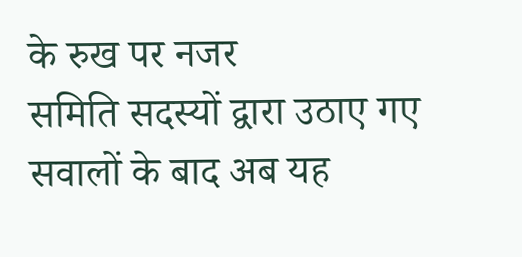के रुख पर नजर
समिति सदस्यों द्वारा उठाए गए सवालों के बाद अब यह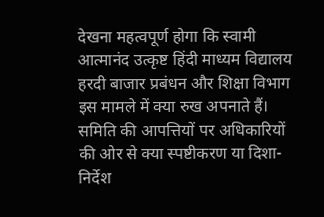देखना महत्वपूर्ण होगा कि स्वामी आत्मानंद उत्कृष्ट हिंदी माध्यम विद्यालय हरदी बाजार प्रबंधन और शिक्षा विभाग इस मामले में क्या रुख अपनाते हैं। समिति की आपत्तियों पर अधिकारियों की ओर से क्या स्पष्टीकरण या दिशा-निर्देश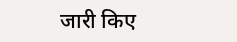जारी किए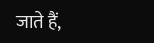जाते हैं,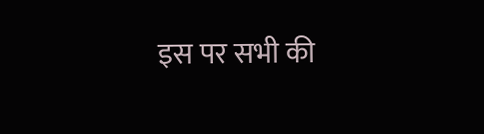इस पर सभी की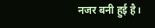नजर बनी हुई है।